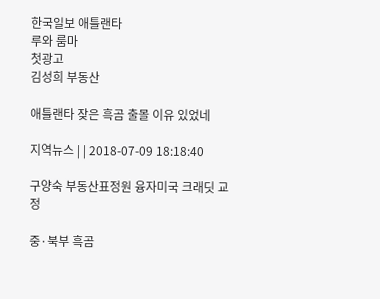한국일보 애틀랜타
루와 룸마
첫광고
김성희 부동산

애틀랜타 잦은 흑곰 출몰 이유 있었네

지역뉴스 | | 2018-07-09 18:18:40

구양숙 부동산표정원 융자미국 크래딧 교정

중·북부 흑곰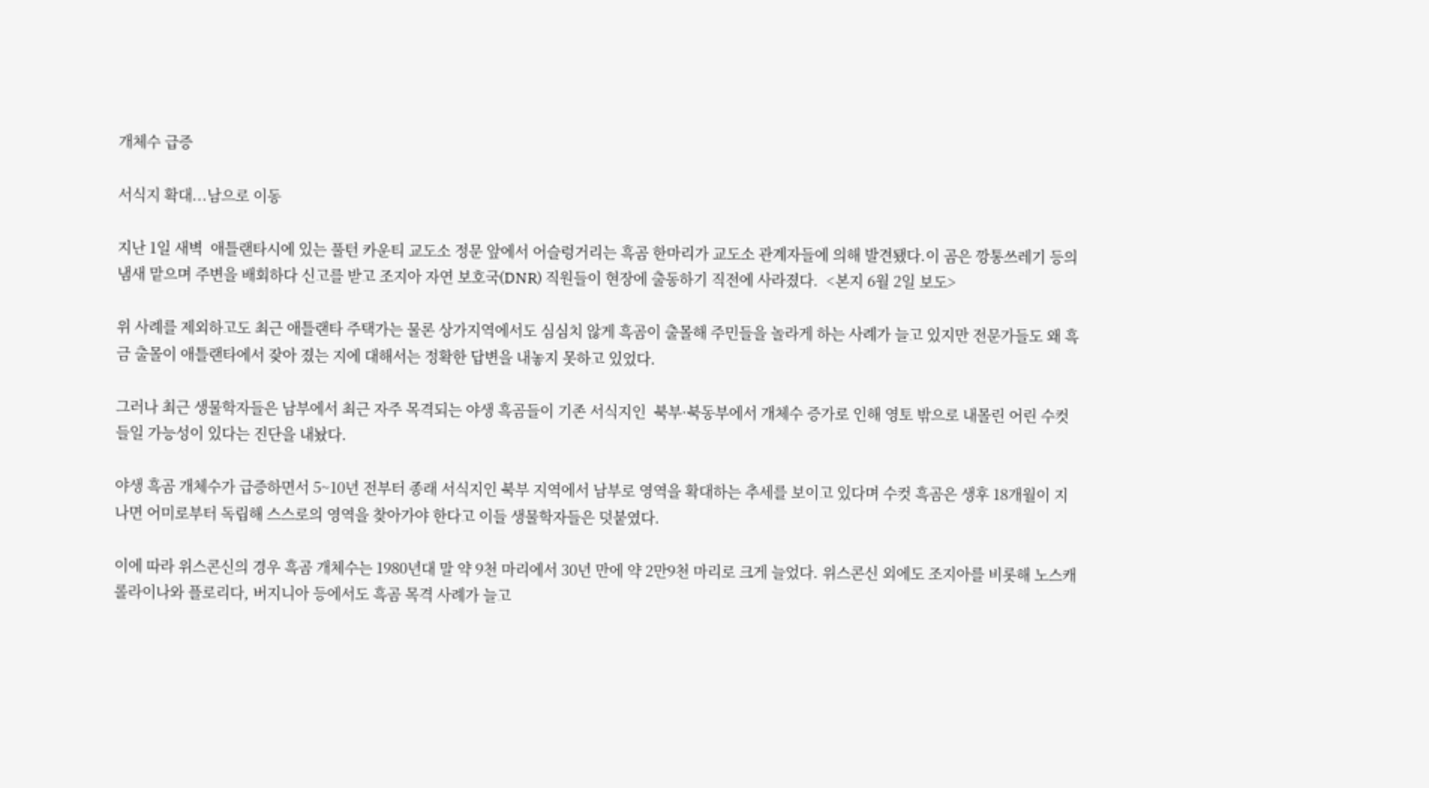개체수 급증

서식지 확대...남으로 이동

지난 1일 새벽  애틀랜타시에 있는 풀턴 카운티 교도소 정문 앞에서 어슬렁거리는 흑곰 한마리가 교도소 관계자들에 의해 발견됐다.이 곰은 깡통쓰레기 등의 냄새 맡으며 주변을 배회하다 신고를 받고 조지아 자연 보호국(DNR) 직원들이 현장에 출동하기 직전에 사라졌다.  <본지 6월 2일 보도>

위 사례를 제외하고도 최근 애틀랜타 주택가는 물론 상가지역에서도 심심치 않게 흑곰이 출몰해 주민들을 놀라게 하는 사례가 늘고 있지만 전문가들도 왜 흑금 출몰이 애틀랜타에서 잦아 졌는 지에 대해서는 정확한 답변을 내놓지 못하고 있었다.

그러나 최근 생물학자들은 남부에서 최근 자주 목격되는 야생 흑곰들이 기존 서식지인  북부·북동부에서 개체수 증가로 인해 영토 밖으로 내몰린 어린 수컷들일 가능성이 있다는 진단을 내놨다.

야생 흑곰 개체수가 급증하면서 5~10년 전부터 종래 서식지인 북부 지역에서 남부로 영역을 확대하는 추세를 보이고 있다며 수컷 흑곰은 생후 18개월이 지나면 어미로부터 독립해 스스로의 영역을 찾아가야 한다고 이들 생물학자들은 덧붙였다.

이에 따라 위스콘신의 경우 흑곰 개체수는 1980년대 말 약 9천 마리에서 30년 만에 약 2만9천 마리로 크게 늘었다. 위스콘신 외에도 조지아를 비롯해 노스캐롤라이나와 플로리다, 버지니아 등에서도 흑곰 목격 사례가 늘고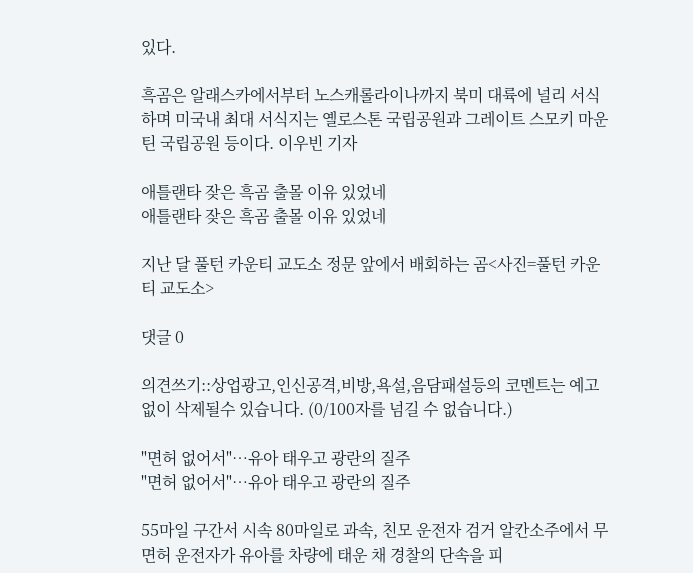있다.

흑곰은 알래스카에서부터 노스캐롤라이나까지 북미 대륙에 널리 서식하며 미국내 최대 서식지는 옐로스톤 국립공원과 그레이트 스모키 마운틴 국립공원 등이다. 이우빈 기자

애틀랜타 잦은 흑곰 출몰 이유 있었네
애틀랜타 잦은 흑곰 출몰 이유 있었네

지난 달 풀턴 카운티 교도소 정문 앞에서 배회하는 곰<사진=풀턴 카운티 교도소>

댓글 0

의견쓰기::상업광고,인신공격,비방,욕설,음담패설등의 코멘트는 예고없이 삭제될수 있습니다. (0/100자를 넘길 수 없습니다.)

"면허 없어서"…유아 태우고 광란의 질주
"면허 없어서"…유아 태우고 광란의 질주

55마일 구간서 시속 80마일로 과속, 친모 운전자 검거 알칸소주에서 무면허 운전자가 유아를 차량에 태운 채 경찰의 단속을 피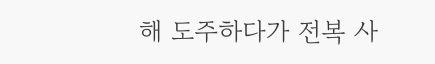해 도주하다가 전복 사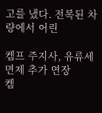고를 냈다. 전복된 차량에서 어린

켐프 주지사, 유류세 면제 추가 연장
켐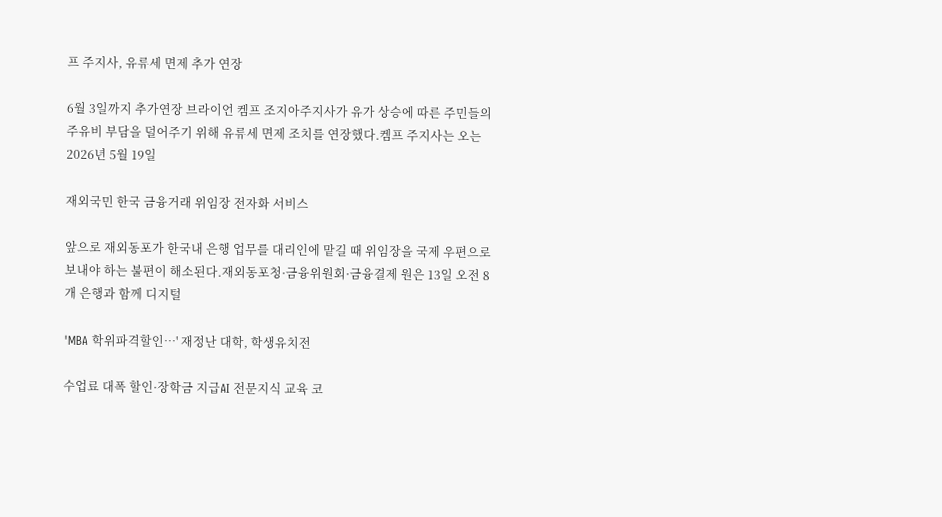프 주지사, 유류세 면제 추가 연장

6월 3일까지 추가연장 브라이언 켐프 조지아주지사가 유가 상승에 따른 주민들의 주유비 부담을 덜어주기 위해 유류세 면제 조치를 연장했다.켐프 주지사는 오는 2026년 5월 19일

재외국민 한국 금융거래 위임장 전자화 서비스

앞으로 재외동포가 한국내 은행 업무를 대리인에 맡길 때 위임장을 국제 우편으로 보내야 하는 불편이 해소된다.재외동포청·금융위원회·금융결제 원은 13일 오전 8개 은행과 함께 디지털

'MBA 학위파격할인…' 재정난 대학, 학생유치전

수업료 대폭 할인·장학금 지급AI 전문지식 교육 코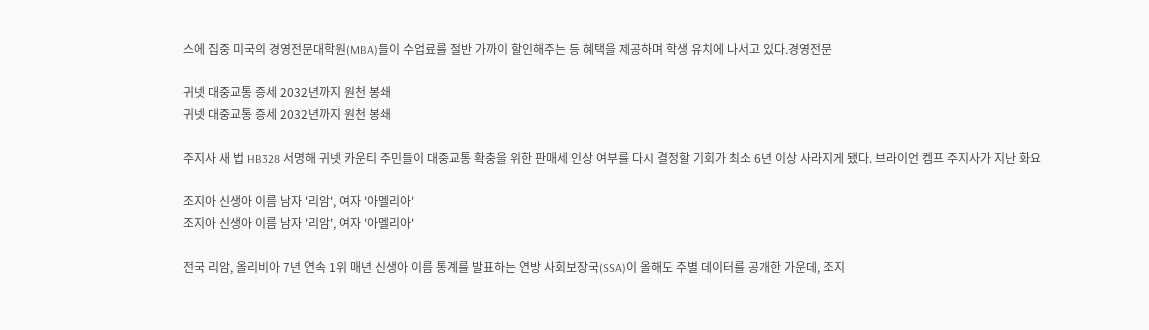스에 집중 미국의 경영전문대학원(MBA)들이 수업료를 절반 가까이 할인해주는 등 혜택을 제공하며 학생 유치에 나서고 있다.경영전문

귀넷 대중교통 증세 2032년까지 원천 봉쇄
귀넷 대중교통 증세 2032년까지 원천 봉쇄

주지사 새 법 HB328 서명해 귀넷 카운티 주민들이 대중교통 확충을 위한 판매세 인상 여부를 다시 결정할 기회가 최소 6년 이상 사라지게 됐다. 브라이언 켐프 주지사가 지난 화요

조지아 신생아 이름 남자 '리암', 여자 '아멜리아'
조지아 신생아 이름 남자 '리암', 여자 '아멜리아'

전국 리암, 올리비아 7년 연속 1위 매년 신생아 이름 통계를 발표하는 연방 사회보장국(SSA)이 올해도 주별 데이터를 공개한 가운데, 조지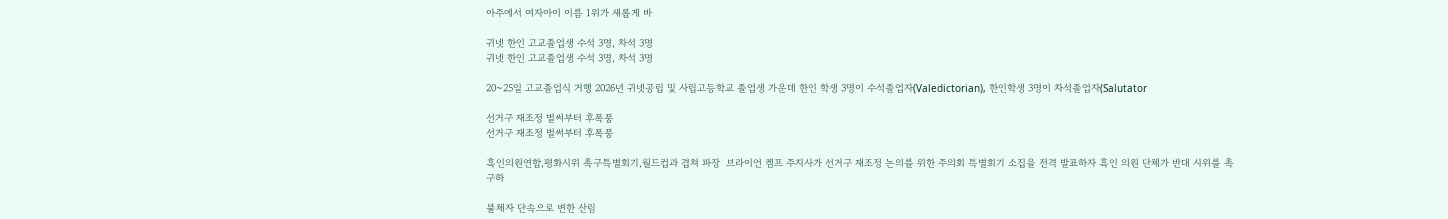아주에서 여자아이 이름 1위가 새롭게 바

귀넷 한인 고교졸업생 수석 3명, 차석 3명
귀넷 한인 고교졸업생 수석 3명, 차석 3명

20~25일 고교졸업식 거행 2026년 귀넷공립 및 사립고등학교 졸업생 가운데 한인 학생 3명이 수석졸업자(Valedictorian), 한인학생 3명이 차석졸업자(Salutator

선거구 재조정 벌써부터 후폭풍
선거구 재조정 벌써부터 후폭풍

흑인의원연합,평화시위 촉구특별회기,월드컵과 겹쳐 파장  브라이언 켐프 주지사가 선거구 재조정 논의를 위한 주의회 특별회기 소집을 전격 발표하자 흑인 의원 단체가 반대 시위를 촉구하

불체자 단속으로 변한 산림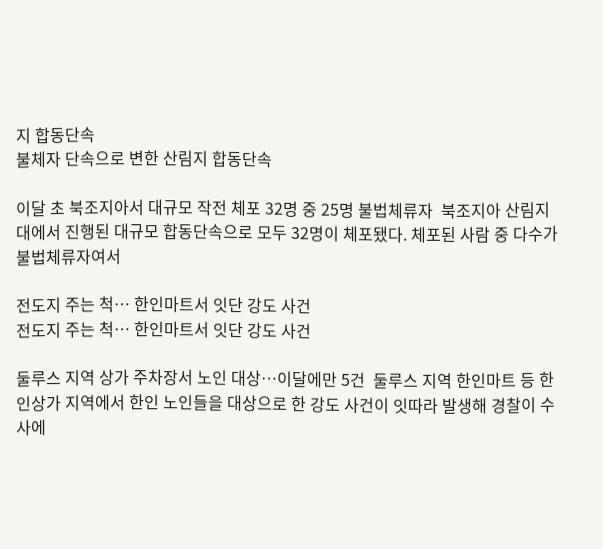지 합동단속
불체자 단속으로 변한 산림지 합동단속

이달 초 북조지아서 대규모 작전 체포 32명 중 25명 불법체류자  북조지아 산림지대에서 진행된 대규모 합동단속으로 모두 32명이 체포됐다. 체포된 사람 중 다수가 불법체류자여서

전도지 주는 척… 한인마트서 잇단 강도 사건
전도지 주는 척… 한인마트서 잇단 강도 사건

둘루스 지역 상가 주차장서 노인 대상…이달에만 5건  둘루스 지역 한인마트 등 한인상가 지역에서 한인 노인들을 대상으로 한 강도 사건이 잇따라 발생해 경찰이 수사에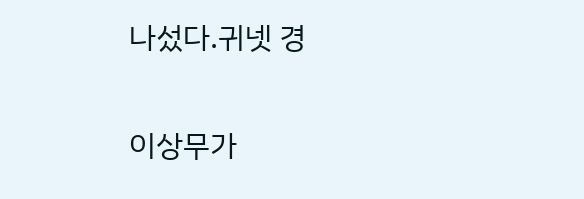나섰다.귀넷 경

이상무가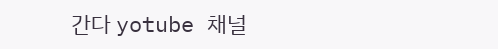간다 yotube 채널